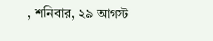, শনিবার, ২৯ আগস্ট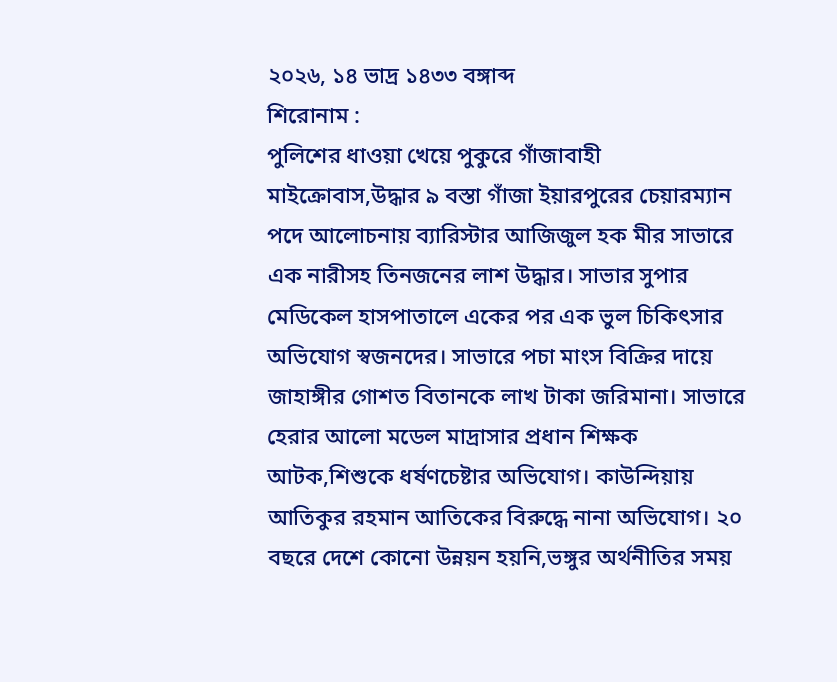২০২৬, ১৪ ভাদ্র ১৪৩৩ বঙ্গাব্দ
শিরোনাম :
পুলিশের ধাওয়া খেয়ে পুকুরে গাঁজাবাহী মাইক্রোবাস,উদ্ধার ৯ বস্তা গাঁজা ইয়ারপুরের চেয়ারম্যান পদে আলোচনায় ব্যারিস্টার আজিজুল হক মীর সাভারে এক নারীসহ তিনজনের লাশ উদ্ধার। সাভার সুপার মেডিকেল হাসপাতালে একের পর এক ভুল চিকিৎসার অভিযোগ স্বজনদের। সাভারে পচা মাংস বিক্রির দায়ে জাহাঙ্গীর গোশত বিতানকে লাখ টাকা জরিমানা। সাভারে হেরার আলো মডেল মাদ্রাসার প্রধান শিক্ষক আটক,শিশুকে ধর্ষণচেষ্টার অভিযোগ। কাউন্দিয়ায় আতিকুর রহমান আতিকের বিরুদ্ধে নানা অভিযোগ। ২০ বছরে দেশে কোনো উন্নয়ন হয়নি,ভঙ্গুর অর্থনীতির সময়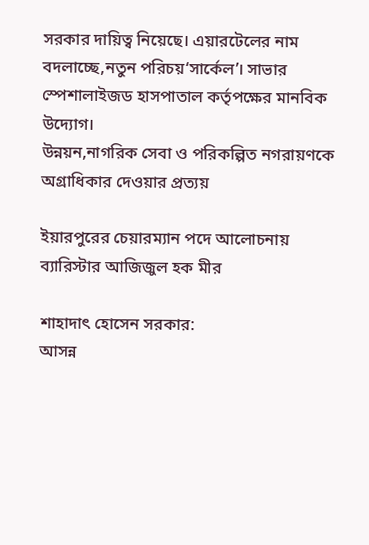সরকার দায়িত্ব নিয়েছে। এয়ারটেলের নাম বদলাচ্ছে,নতুন পরিচয়‘সার্কেল’। সাভার স্পেশালাইজড হাসপাতাল কর্তৃপক্ষের মানবিক উদ্যোগ।
উন্নয়ন,নাগরিক সেবা ও পরিকল্পিত নগরায়ণকে অগ্রাধিকার দেওয়ার প্রত্যয়

ইয়ারপুরের চেয়ারম্যান পদে আলোচনায় ব্যারিস্টার আজিজুল হক মীর

শাহাদাৎ হোসেন সরকার:
আসন্ন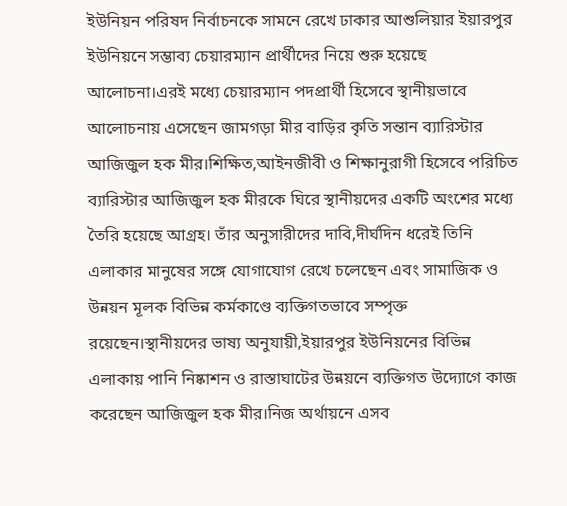ইউনিয়ন পরিষদ নির্বাচনকে সামনে রেখে ঢাকার আশুলিয়ার ইয়ারপুর ইউনিয়নে সম্ভাব্য চেয়ারম্যান প্রার্থীদের নিয়ে শুরু হয়েছে আলোচনা।এরই মধ্যে চেয়ারম্যান পদপ্রার্থী হিসেবে স্থানীয়ভাবে আলোচনায় এসেছেন জামগড়া মীর বাড়ির কৃতি সন্তান ব্যারিস্টার আজিজুল হক মীর।শিক্ষিত,আইনজীবী ও শিক্ষানুরাগী হিসেবে পরিচিত ব্যারিস্টার আজিজুল হক মীরকে ঘিরে স্থানীয়দের একটি অংশের মধ্যে তৈরি হয়েছে আগ্রহ। তাঁর অনুসারীদের দাবি,দীর্ঘদিন ধরেই তিনি এলাকার মানুষের সঙ্গে যোগাযোগ রেখে চলেছেন এবং সামাজিক ও উন্নয়ন মূলক বিভিন্ন কর্মকাণ্ডে ব্যক্তিগতভাবে সম্পৃক্ত রয়েছেন।স্থানীয়দের ভাষ্য অনুযায়ী,ইয়ারপুর ইউনিয়নের বিভিন্ন এলাকায় পানি নিষ্কাশন ও রাস্তাঘাটের উন্নয়নে ব্যক্তিগত উদ্যোগে কাজ করেছেন আজিজুল হক মীর।নিজ অর্থায়নে এসব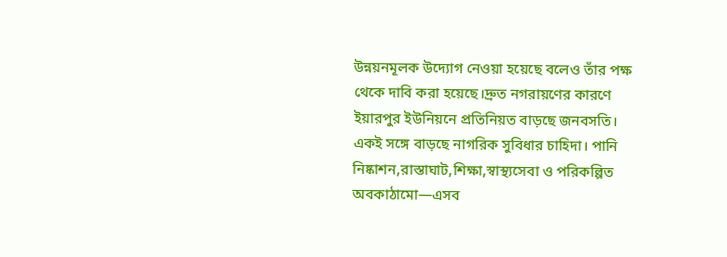উন্নয়নমূলক উদ্যোগ নেওয়া হয়েছে বলেও তাঁর পক্ষ থেকে দাবি করা হয়েছে।দ্রুত নগরায়ণের কারণে ইয়ারপুর ইউনিয়নে প্রতিনিয়ত বাড়ছে জনবসতি। একই সঙ্গে বাড়ছে নাগরিক সুবিধার চাহিদা। পানি নিষ্কাশন,রাস্তাঘাট,শিক্ষা,স্বাস্থ্যসেবা ও পরিকল্পিত অবকাঠামো—এসব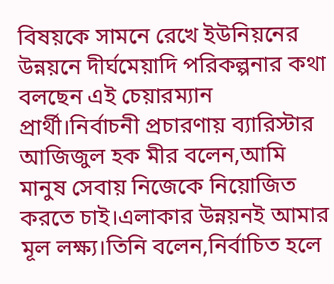বিষয়কে সামনে রেখে ইউনিয়নের উন্নয়নে দীর্ঘমেয়াদি পরিকল্পনার কথা বলছেন এই চেয়ারম্যান প্রার্থী।নির্বাচনী প্রচারণায় ব্যারিস্টার আজিজুল হক মীর বলেন,আমি মানুষ সেবায় নিজেকে নিয়োজিত করতে চাই।এলাকার উন্নয়নই আমার মূল লক্ষ্য।তিনি বলেন,নির্বাচিত হলে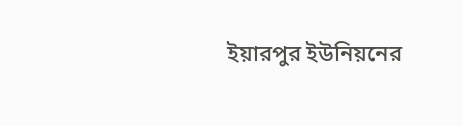ইয়ারপুর ইউনিয়নের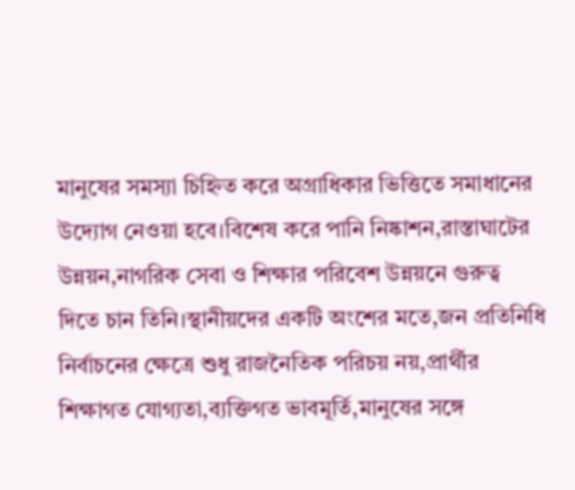মানুষের সমস্যা চিহ্নিত করে অগ্রাধিকার ভিত্তিতে সমাধানের উদ্যোগ নেওয়া হবে।বিশেষ করে পানি নিষ্কাশন,রাস্তাঘাটের উন্নয়ন,নাগরিক সেবা ও শিক্ষার পরিবেশ উন্নয়নে গুরুত্ব দিতে চান তিনি।স্থানীয়দের একটি অংশের মতে,জন প্রতিনিধি নির্বাচনের ক্ষেত্রে শুধু রাজনৈতিক পরিচয় নয়,প্রার্থীর শিক্ষাগত যোগ্যতা,ব্যক্তিগত ভাবমূর্তি,মানুষের সঙ্গে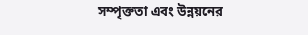সম্পৃক্ততা এবং উন্নয়নের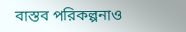বাস্তব পরিকল্পনাও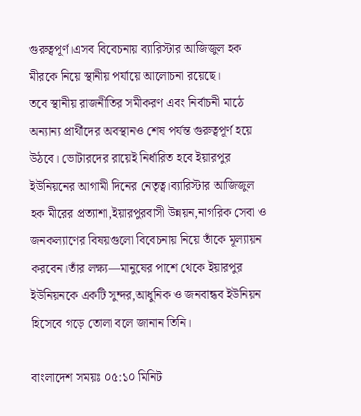গুরুত্বপূর্ণ।এসব বিবেচনায় ব্যারিস্টার আজিজুল হক মীরকে নিয়ে স্থানীয় পর্যায়ে আলোচনা রয়েছে।
তবে স্থানীয় রাজনীতির সমীকরণ এবং নির্বাচনী মাঠে অন্যান্য প্রার্থীদের অবস্থানও শেষ পর্যন্ত গুরুত্বপূর্ণ হয়ে উঠবে। ভোটারদের রায়েই নির্ধারিত হবে ইয়ারপুর ইউনিয়নের আগামী দিনের নেতৃত্ব।ব্যারিস্টার আজিজুল হক মীরের প্রত্যাশা,ইয়ারপুরবাসী উন্নয়ন,নাগরিক সেবা ও জনকল্যাণের বিষয়গুলো বিবেচনায় নিয়ে তাঁকে মূল্যায়ন করবেন।তাঁর লক্ষ্য—মানুষের পাশে থেকে ইয়ারপুর ইউনিয়নকে একটি সুন্দর,আধুনিক ও জনবান্ধব ইউনিয়ন হিসেবে গড়ে তোলা বলে জানান তিনি।

বাংলাদেশ সময়ঃ ০৫:১০ মিনিট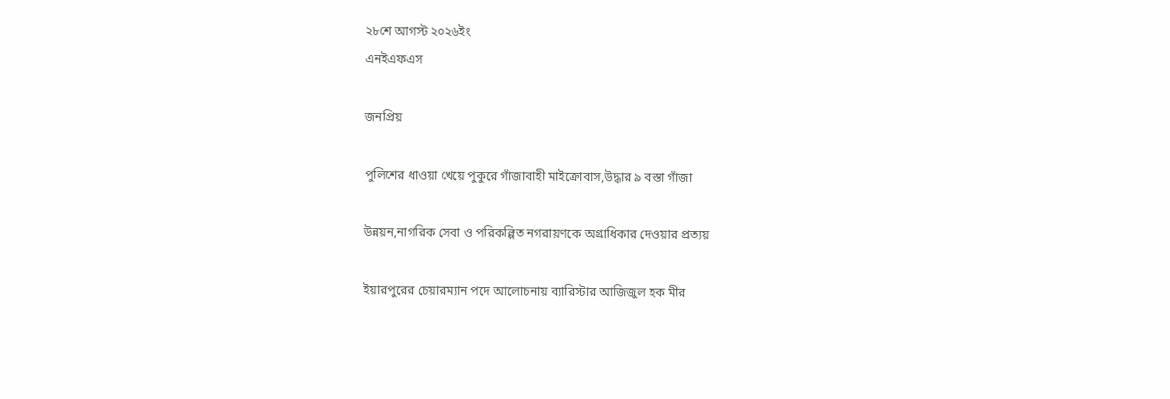২৮শে আগস্ট ২০২৬ইং
এনইএফএস

জনপ্রিয়

পুলিশের ধাওয়া খেয়ে পুকুরে গাঁজাবাহী মাইক্রোবাস,উদ্ধার ৯ বস্তা গাঁজা

উন্নয়ন,নাগরিক সেবা ও পরিকল্পিত নগরায়ণকে অগ্রাধিকার দেওয়ার প্রত্যয়

ইয়ারপুরের চেয়ারম্যান পদে আলোচনায় ব্যারিস্টার আজিজুল হক মীর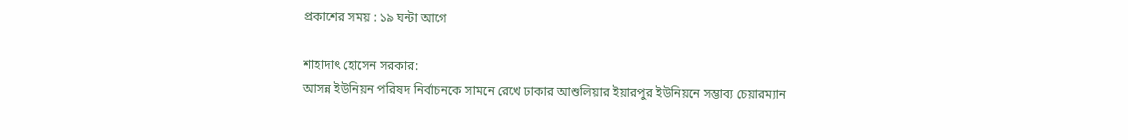প্রকাশের সময় : ১৯ ঘন্টা আগে

শাহাদাৎ হোসেন সরকার:
আসন্ন ইউনিয়ন পরিষদ নির্বাচনকে সামনে রেখে ঢাকার আশুলিয়ার ইয়ারপুর ইউনিয়নে সম্ভাব্য চেয়ারম্যান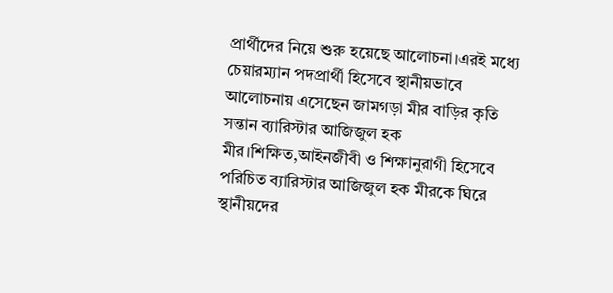প্রার্থীদের নিয়ে শুরু হয়েছে আলোচনা।এরই মধ্যে চেয়ারম্যান পদপ্রার্থী হিসেবে স্থানীয়ভাবে আলোচনায় এসেছেন জামগড়া মীর বাড়ির কৃতি সন্তান ব্যারিস্টার আজিজুল হক মীর।শিক্ষিত,আইনজীবী ও শিক্ষানুরাগী হিসেবে পরিচিত ব্যারিস্টার আজিজুল হক মীরকে ঘিরে স্থানীয়দের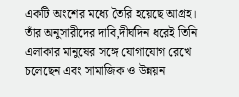একটি অংশের মধ্যে তৈরি হয়েছে আগ্রহ। তাঁর অনুসারীদের দাবি,দীর্ঘদিন ধরেই তিনি এলাকার মানুষের সঙ্গে যোগাযোগ রেখে চলেছেন এবং সামাজিক ও উন্নয়ন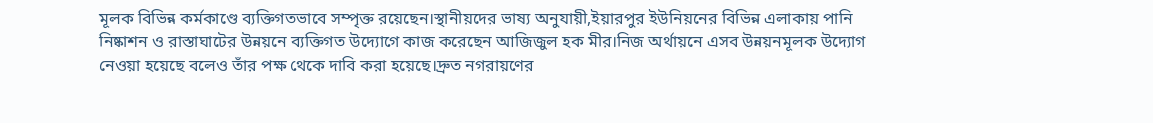মূলক বিভিন্ন কর্মকাণ্ডে ব্যক্তিগতভাবে সম্পৃক্ত রয়েছেন।স্থানীয়দের ভাষ্য অনুযায়ী,ইয়ারপুর ইউনিয়নের বিভিন্ন এলাকায় পানি নিষ্কাশন ও রাস্তাঘাটের উন্নয়নে ব্যক্তিগত উদ্যোগে কাজ করেছেন আজিজুল হক মীর।নিজ অর্থায়নে এসব উন্নয়নমূলক উদ্যোগ নেওয়া হয়েছে বলেও তাঁর পক্ষ থেকে দাবি করা হয়েছে।দ্রুত নগরায়ণের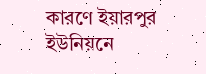কারণে ইয়ারপুর ইউনিয়নে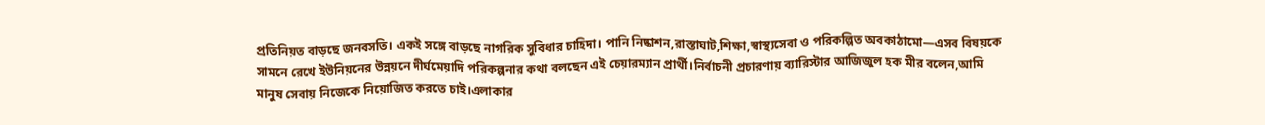প্রতিনিয়ত বাড়ছে জনবসতি। একই সঙ্গে বাড়ছে নাগরিক সুবিধার চাহিদা। পানি নিষ্কাশন,রাস্তাঘাট,শিক্ষা,স্বাস্থ্যসেবা ও পরিকল্পিত অবকাঠামো—এসব বিষয়কে সামনে রেখে ইউনিয়নের উন্নয়নে দীর্ঘমেয়াদি পরিকল্পনার কথা বলছেন এই চেয়ারম্যান প্রার্থী।নির্বাচনী প্রচারণায় ব্যারিস্টার আজিজুল হক মীর বলেন,আমি মানুষ সেবায় নিজেকে নিয়োজিত করতে চাই।এলাকার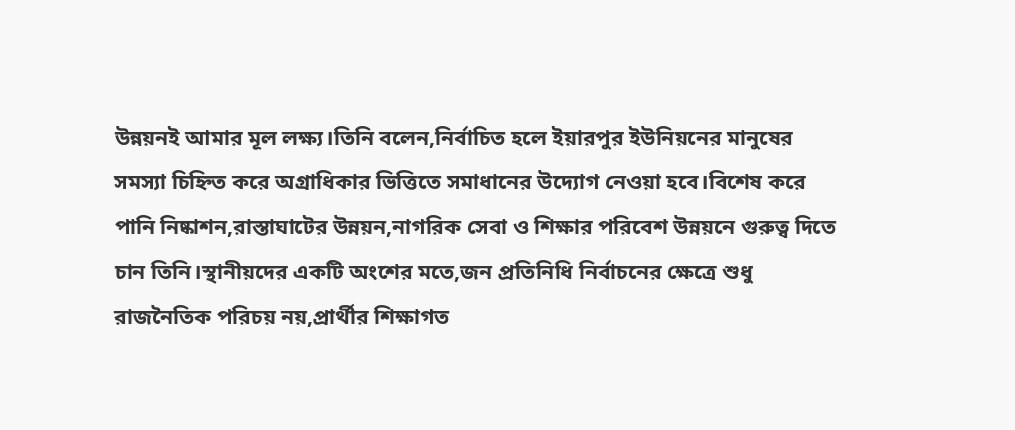উন্নয়নই আমার মূল লক্ষ্য।তিনি বলেন,নির্বাচিত হলে ইয়ারপুর ইউনিয়নের মানুষের সমস্যা চিহ্নিত করে অগ্রাধিকার ভিত্তিতে সমাধানের উদ্যোগ নেওয়া হবে।বিশেষ করে পানি নিষ্কাশন,রাস্তাঘাটের উন্নয়ন,নাগরিক সেবা ও শিক্ষার পরিবেশ উন্নয়নে গুরুত্ব দিতে চান তিনি।স্থানীয়দের একটি অংশের মতে,জন প্রতিনিধি নির্বাচনের ক্ষেত্রে শুধু রাজনৈতিক পরিচয় নয়,প্রার্থীর শিক্ষাগত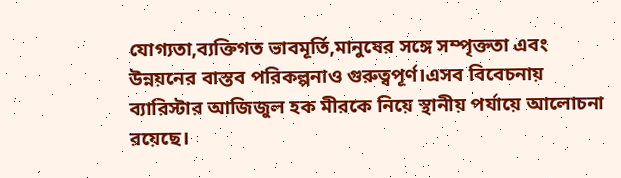যোগ্যতা,ব্যক্তিগত ভাবমূর্তি,মানুষের সঙ্গে সম্পৃক্ততা এবং উন্নয়নের বাস্তব পরিকল্পনাও গুরুত্বপূর্ণ।এসব বিবেচনায় ব্যারিস্টার আজিজুল হক মীরকে নিয়ে স্থানীয় পর্যায়ে আলোচনা রয়েছে।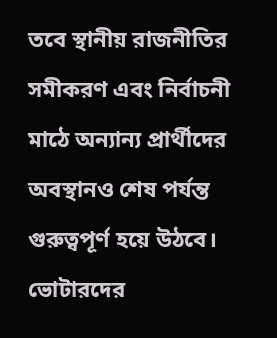তবে স্থানীয় রাজনীতির সমীকরণ এবং নির্বাচনী মাঠে অন্যান্য প্রার্থীদের অবস্থানও শেষ পর্যন্ত গুরুত্বপূর্ণ হয়ে উঠবে। ভোটারদের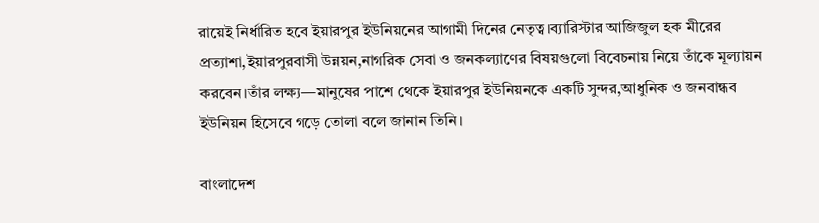রায়েই নির্ধারিত হবে ইয়ারপুর ইউনিয়নের আগামী দিনের নেতৃত্ব।ব্যারিস্টার আজিজুল হক মীরের প্রত্যাশা,ইয়ারপুরবাসী উন্নয়ন,নাগরিক সেবা ও জনকল্যাণের বিষয়গুলো বিবেচনায় নিয়ে তাঁকে মূল্যায়ন করবেন।তাঁর লক্ষ্য—মানুষের পাশে থেকে ইয়ারপুর ইউনিয়নকে একটি সুন্দর,আধুনিক ও জনবান্ধব ইউনিয়ন হিসেবে গড়ে তোলা বলে জানান তিনি।

বাংলাদেশ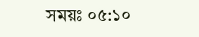সময়ঃ ০৫:১০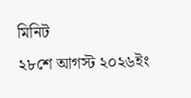মিনিট
২৮শে আগস্ট ২০২৬ইং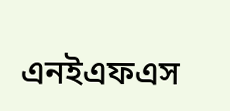এনইএফএস